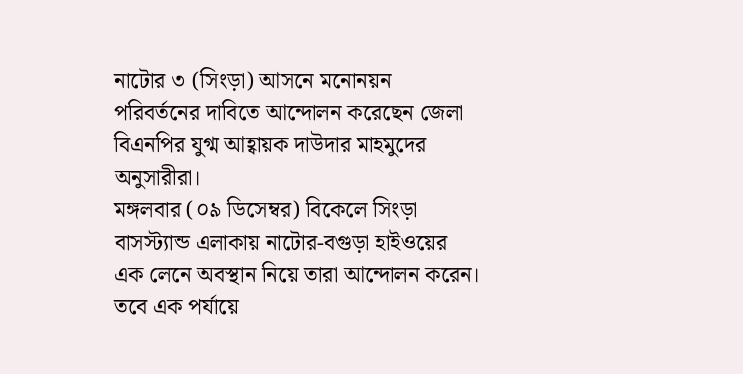নাটোর ৩ (সিংড়া) আসনে মনোনয়ন পরিবর্তনের দাবিতে আন্দোলন করেছেন জেলা বিএনপির যুগ্ম আহ্বায়ক দাউদার মাহমুদের অনুসারীরা।
মঙ্গলবার (০৯ ডিসেম্বর) বিকেলে সিংড়া বাসস্ট্যান্ড এলাকায় নাটোর-বগুড়া হাইওয়ের এক লেনে অবস্থান নিয়ে তারা আন্দোলন করেন। তবে এক পর্যায়ে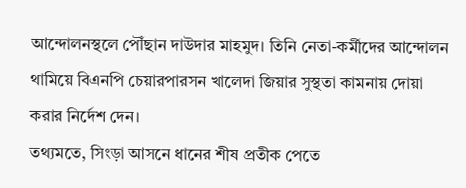আন্দোলনস্থলে পৌঁছান দাউদার মাহমুদ। তিনি নেতা-কর্মীদের আন্দোলন থামিয়ে বিএনপি চেয়ারপারসন খালেদা জিয়ার সুস্থতা কামনায় দোয়া করার নির্দেশ দেন।
তথ্যমতে, সিংড়া আসনে ধানের শীষ প্রতীক পেতে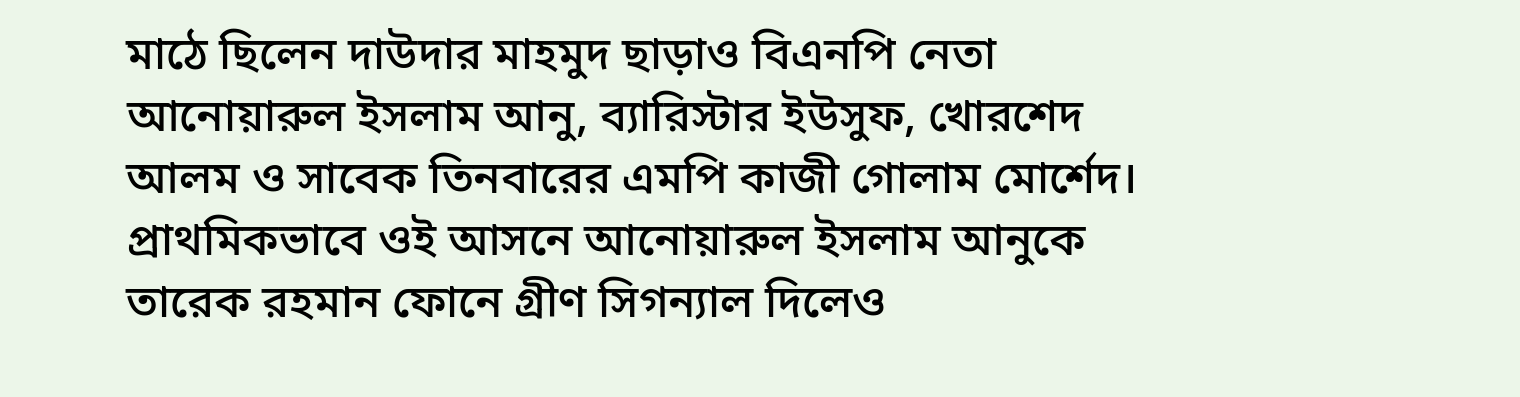মাঠে ছিলেন দাউদার মাহমুদ ছাড়াও বিএনপি নেতা আনোয়ারুল ইসলাম আনু, ব্যারিস্টার ইউসুফ, খোরশেদ আলম ও সাবেক তিনবারের এমপি কাজী গোলাম মোর্শেদ। প্রাথমিকভাবে ওই আসনে আনোয়ারুল ইসলাম আনুকে তারেক রহমান ফোনে গ্রীণ সিগন্যাল দিলেও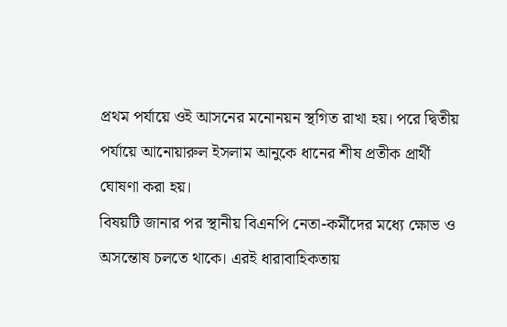প্রথম পর্যায়ে ওই আসনের মনোনয়ন স্থগিত রাখা হয়। পরে দ্বিতীয় পর্যায়ে আনোয়ারুল ইসলাম আনুকে ধানের শীষ প্রতীক প্রার্থী ঘোষণা করা হয়।
বিষয়টি জানার পর স্থানীয় বিএনপি নেতা-কর্মীদের মধ্যে ক্ষোভ ও অসন্তোষ চলতে থাকে। এরই ধারাবাহিকতায়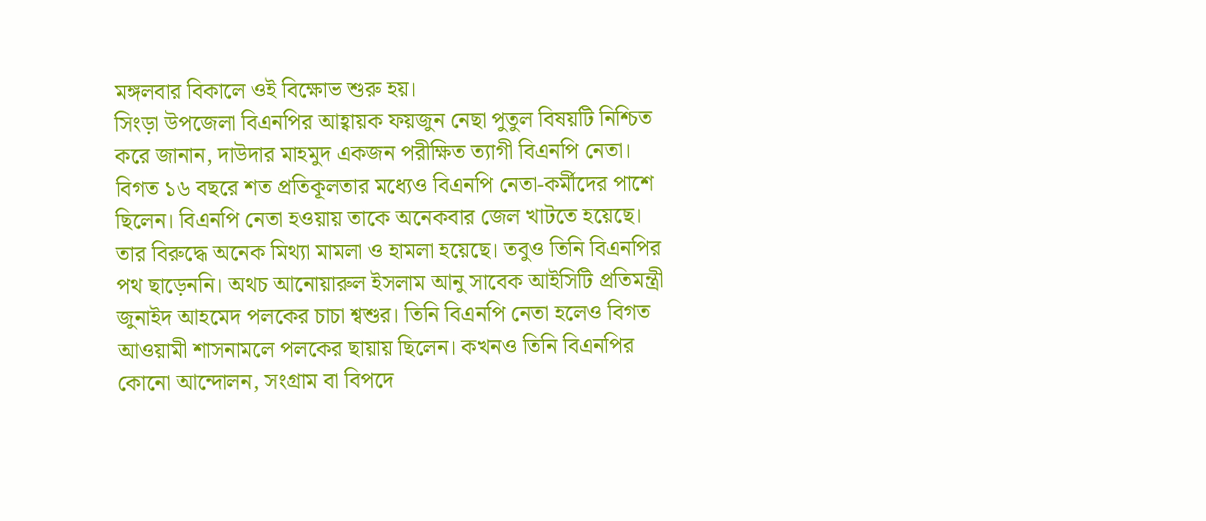মঙ্গলবার বিকালে ওই বিক্ষোভ শুরু হয়।
সিংড়া উপজেলা বিএনপির আহ্বায়ক ফয়জুন নেছা পুতুল বিষয়টি নিশ্চিত করে জানান, দাউদার মাহমুদ একজন পরীক্ষিত ত্যাগী বিএনপি নেতা। বিগত ১৬ বছরে শত প্রতিকূলতার মধ্যেও বিএনপি নেতা-কর্মীদের পাশে ছিলেন। বিএনপি নেতা হওয়ায় তাকে অনেকবার জেল খাটতে হয়েছে। তার বিরুদ্ধে অনেক মিথ্যা মামলা ও হামলা হয়েছে। তবুও তিনি বিএনপির পথ ছাড়েননি। অথচ আনোয়ারুল ইসলাম আনু সাবেক আইসিটি প্রতিমন্ত্রী জুনাইদ আহমেদ পলকের চাচা শ্বশুর। তিনি বিএনপি নেতা হলেও বিগত আওয়ামী শাসনামলে পলকের ছায়ায় ছিলেন। কখনও তিনি বিএনপির কোনো আন্দোলন, সংগ্রাম বা বিপদে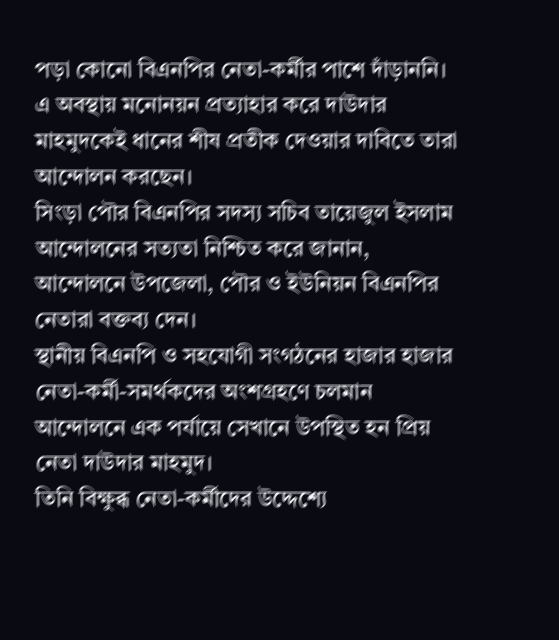পড়া কোনো বিএনপির নেতা-কর্মীর পাশে দাঁড়াননি। এ অবস্থায় মনোনয়ন প্রত্যাহার করে দাউদার মাহমুদকেই ধানের শীষ প্রতীক দেওয়ার দাবিতে তারা আন্দোলন করছেন।
সিংড়া পৌর বিএনপির সদস্য সচিব তায়েজুল ইসলাম আন্দোলনের সত্যতা নিশ্চিত করে জানান, আন্দোলনে উপজেলা, পৌর ও ইউনিয়ন বিএনপির নেতারা বক্তব্য দেন।
স্থানীয় বিএনপি ও সহযোগী সংগঠনের হাজার হাজার নেতা-কর্মী-সমর্থকদের অংশগ্রহণে চলমান আন্দোলনে এক পর্যায়ে সেখানে উপস্থিত হন প্রিয় নেতা দাউদার মাহমুদ।
তিনি বিক্ষুব্ধ নেতা-কর্মীদের উদ্দেশ্যে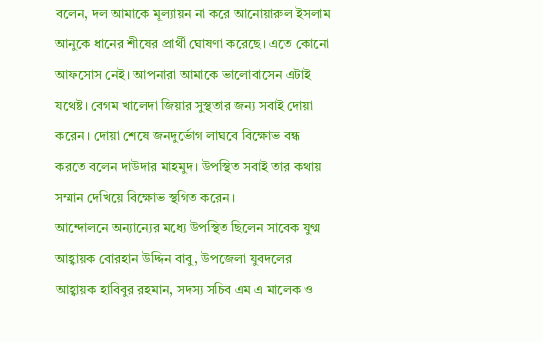বলেন, দল আমাকে মূল্যায়ন না করে আনোয়ারুল ইসলাম আনুকে ধানের শীষের প্রার্থী ঘোষণা করেছে। এতে কোনো আফসোস নেই। আপনারা আমাকে ভালোবাসেন এটাই যথেষ্ট। বেগম খালেদা জিয়ার সুস্থতার জন্য সবাই দোয়া করেন। দোয়া শেষে জনদুর্ভোগ লাঘবে বিক্ষোভ বন্ধ করতে বলেন দাউদার মাহমুদ। উপস্থিত সবাই তার কথায় সম্মান দেখিয়ে বিক্ষোভ স্থগিত করেন।
আন্দোলনে অন্যান্যের মধ্যে উপস্থিত ছিলেন সাবেক যুগ্ম আহ্বায়ক বোরহান উদ্দিন বাবু, উপজেলা যুবদলের আহ্বায়ক হাবিবুর রহমান, সদস্য সচিব এম এ মালেক ও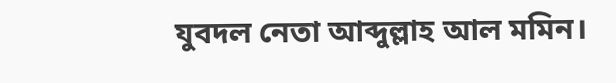যুবদল নেতা আব্দুল্লাহ আল মমিন।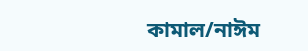কামাল/নাঈম